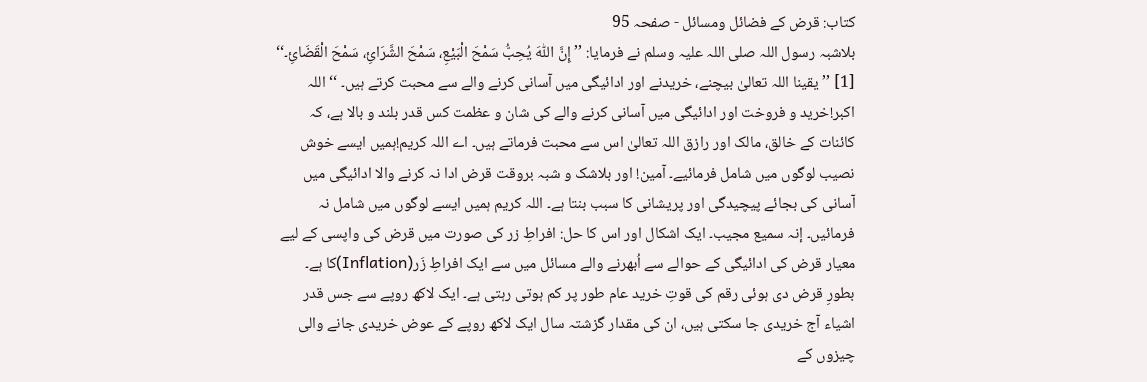کتاب: قرض کے فضائل ومسائل - صفحہ 95
بلاشبہ رسول اللہ صلی اللہ علیہ وسلم نے فرمایا: ’’ إِنَّ اللّٰہَ یُحِبُّ سَمْحَ الْبَیْعِ، سَمْحَ الشَّرَائِ، سَمْحَ الْقَضَائِ۔‘‘ [1] ’’ یقینا اللہ تعالیٰ بیچنے، خریدنے اور ادائیگی میں آسانی کرنے والے سے محبت کرتے ہیں۔ ‘‘ اللہ اکبر!خرید و فروخت اور ادائیگی میں آسانی کرنے والے کی شان و عظمت کس قدر بلند و بالا ہے، کہ کائنات کے خالق، مالک اور رازق اللہ تعالیٰ اس سے محبت فرماتے ہیں۔ اے اللہ کریم!ہمیں ایسے خوش نصیب لوگوں میں شامل فرمائیے۔ آمین! اور بلاشک و شبہ بروقت قرض ادا نہ کرنے والا ادائیگی میں آسانی کی بجائے پیچیدگی اور پریشانی کا سبب بنتا ہے۔ اللہ کریم ہمیں ایسے لوگوں میں شامل نہ فرمائیں۔ إنہ سمیع مجیب۔ ایک اشکال اور اس کا حل: افراطِ زر کی صورت میں قرض کی واپسی کے لیے معیار قرض کی ادائیگی کے حوالے سے اُبھرنے والے مسائل میں سے ایک افراطِ زَر(Inflation)کا ہے۔ بطورِ قرض دی ہوئی رقم کی قوتِ خرید عام طور پر کم ہوتی رہتی ہے۔ ایک لاکھ روپے سے جس قدر اشیاء آج خریدی جا سکتی ہیں، ان کی مقدار گزشتہ سال ایک لاکھ روپے کے عوض خریدی جانے والی چیزوں کے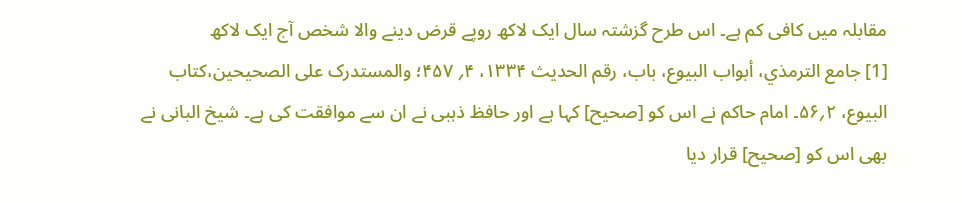مقابلہ میں کافی کم ہے۔ اس طرح گزشتہ سال ایک لاکھ روپے قرض دینے والا شخص آج ایک لاکھ
[1] جامع الترمذي، أبواب البیوع، باب، رقم الحدیث ۱۳۳۴، ۴؍ ۴۵۷؛ والمستدرک علی الصحیحین،کتاب البیوع، ۲؍۵۶۔ امام حاکم نے اس کو [صحیح] کہا ہے اور حافظ ذہبی نے ان سے موافقت کی ہے۔ شیخ البانی نے بھی اس کو [صحیح] قرار دیا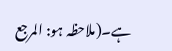ہے۔(ملاحظہ ہو: المرجع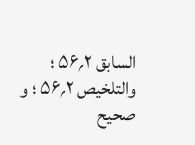السابق ۲؍۵۶ ؛ والتلخیص ۲؍۵۶ ؛ و صحیح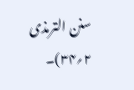سنن الترمذی ۲؍۳۴)۔